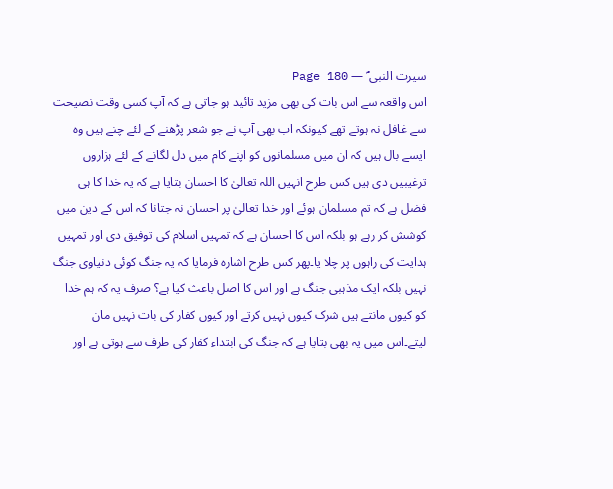سیرت النبی ؐ — Page 180
اس واقعہ سے اس بات کی بھی مزید تائید ہو جاتی ہے کہ آپ کسی وقت نصیحت سے غافل نہ ہوتے تھے کیونکہ اب بھی آپ نے جو شعر پڑھنے کے لئے چنے ہیں وہ ایسے بال ہیں کہ ان میں مسلمانوں کو اپنے کام میں دل لگانے کے لئے ہزاروں ترغیبیں دی ہیں کس طرح انہیں اللہ تعالیٰ کا احسان بتایا ہے کہ یہ خدا کا ہی فضل ہے کہ تم مسلمان ہوئے اور خدا تعالیٰ پر احسان نہ جتانا کہ اس کے دین میں کوشش کر رہے ہو بلکہ اس کا احسان ہے کہ تمہیں اسلام کی توفیق دی اور تمہیں ہدایت کی راہوں پر چلا یا۔پھر کس طرح اشارہ فرمایا کہ یہ جنگ کوئی دنیاوی جنگ نہیں بلکہ ایک مذہبی جنگ ہے اور اس کا اصل باعث کیا ہے؟ صرف یہ کہ ہم خدا کو کیوں مانتے ہیں شرک کیوں نہیں کرتے اور کیوں کفار کی بات نہیں مان لیتے۔اس میں یہ بھی بتایا ہے کہ جنگ کی ابتداء کفار کی طرف سے ہوتی ہے اور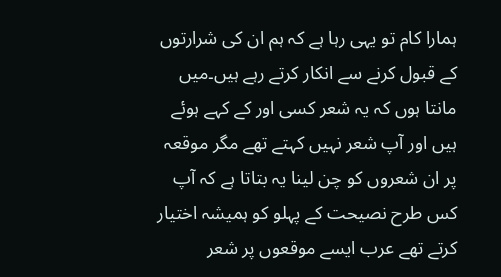ہمارا کام تو یہی رہا ہے کہ ہم ان کی شرارتوں کے قبول کرنے سے انکار کرتے رہے ہیں۔میں مانتا ہوں کہ یہ شعر کسی اور کے کہے ہوئے ہیں اور آپ شعر نہیں کہتے تھے مگر موقعہ پر ان شعروں کو چن لینا یہ بتاتا ہے کہ آپ کس طرح نصیحت کے پہلو کو ہمیشہ اختیار کرتے تھے عرب ایسے موقعوں پر شعر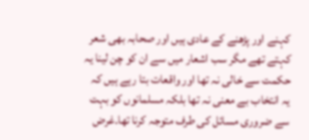کہنے اور پڑھنے کے عادی ہیں اور صحابہ بھی شعر کہتے تھے مگر سب اشعار میں سے ان کو چن لینا یہ حکمت سے خالی نہ تھا اور واقعات بتا رہے ہیں کہ یہ انتخاب بے معنی نہ تھا بلکہ مسلمانوں کو بہت سے ضروری مسائل کی طرف متوجہ کرنا تھا۔غرض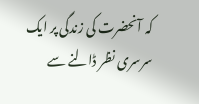کہ آنحضرت کی زندگی پر ایک سرسری نظر ڈالنے سے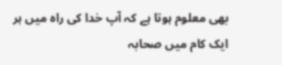بھی معلوم ہوتا ہے کہ آپ خدا کی راہ میں ہر ایک کام میں صحابہ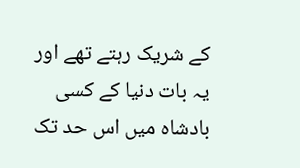کے شریک رہتے تھے اور یہ بات دنیا کے کسی بادشاہ میں اس حد تک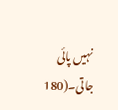نہیں پائی جاتی۔(180